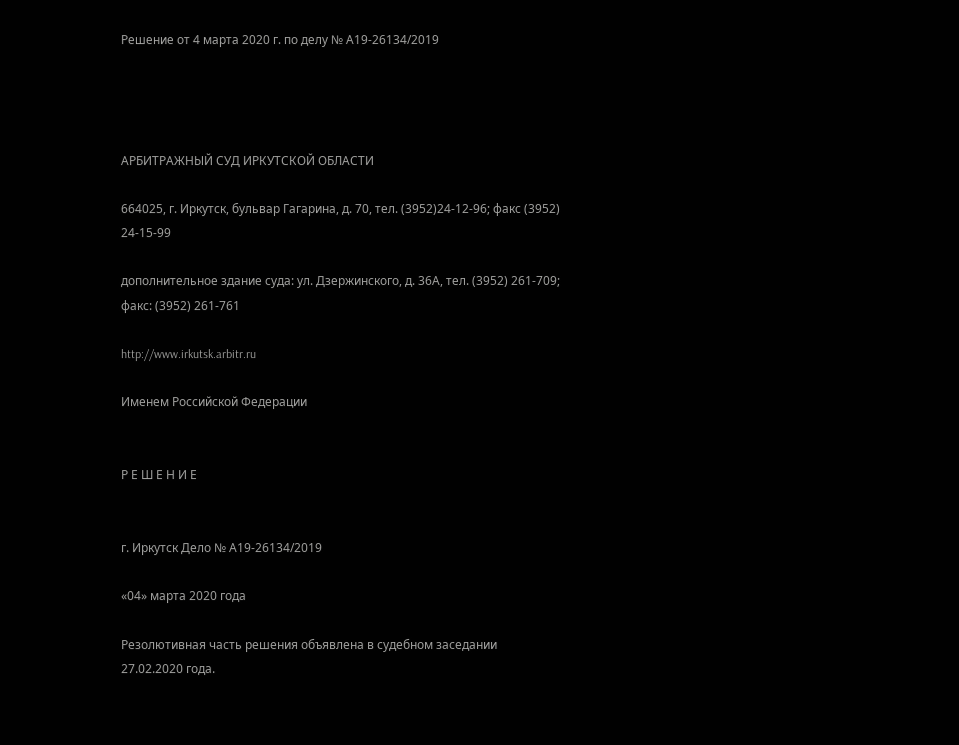Решение от 4 марта 2020 г. по делу № А19-26134/2019




АРБИТРАЖНЫЙ СУД ИРКУТСКОЙ ОБЛАСТИ

664025, г. Иркутск, бульвар Гагарина, д. 70, тел. (3952)24-12-96; факс (3952) 24-15-99

дополнительное здание суда: ул. Дзержинского, д. 36А, тел. (3952) 261-709; факс: (3952) 261-761

http://www.irkutsk.arbitr.ru

Именем Российской Федерации


Р Е Ш Е Н И Е


г. Иркутск Дело № А19-26134/2019

«04» марта 2020 года

Резолютивная часть решения объявлена в судебном заседании 27.02.2020 года.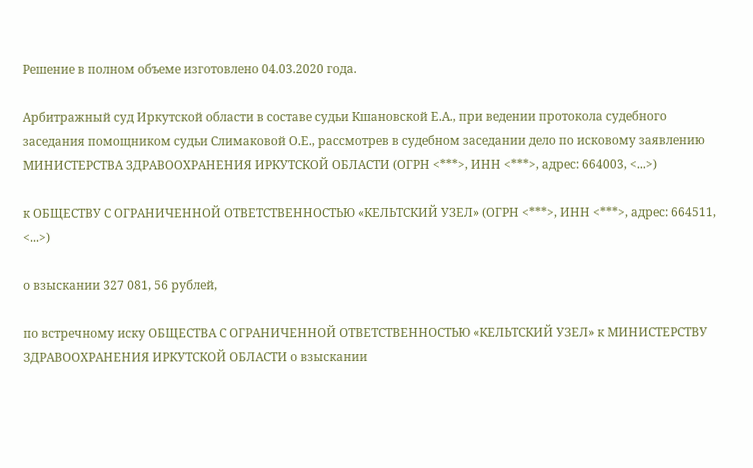Решение в полном объеме изготовлено 04.03.2020 года.

Арбитражный суд Иркутской области в составе судьи Кшановской Е.А., при ведении протокола судебного заседания помощником судьи Слимаковой О.Е., рассмотрев в судебном заседании дело по исковому заявлению МИНИСТЕРСТВА ЗДРАВООХРАНЕНИЯ ИРКУТСКОЙ ОБЛАСТИ (ОГРН <***>, ИНН <***>, адрес: 664003, <...>)

к ОБЩЕСТВУ С ОГРАНИЧЕННОЙ ОТВЕТСТВЕННОСТЬЮ «КЕЛЬТСКИЙ УЗЕЛ» (ОГРН <***>, ИНН <***>, адрес: 664511, <...>)

о взыскании 327 081, 56 рублей,

по встречному иску ОБЩЕСТВА С ОГРАНИЧЕННОЙ ОТВЕТСТВЕННОСТЬЮ «КЕЛЬТСКИЙ УЗЕЛ» к МИНИСТЕРСТВУ ЗДРАВООХРАНЕНИЯ ИРКУТСКОЙ ОБЛАСТИ о взыскании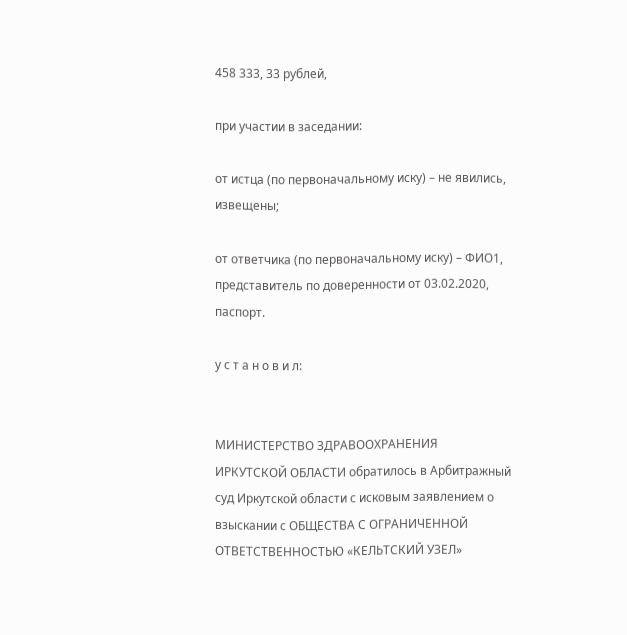458 333, 33 рублей,

при участии в заседании:

от истца (по первоначальному иску) – не явились, извещены;

от ответчика (по первоначальному иску) – ФИО1, представитель по доверенности от 03.02.2020, паспорт.

у с т а н о в и л:


МИНИСТЕРСТВО ЗДРАВООХРАНЕНИЯ ИРКУТСКОЙ ОБЛАСТИ обратилось в Арбитражный суд Иркутской области с исковым заявлением о взыскании с ОБЩЕСТВА С ОГРАНИЧЕННОЙ ОТВЕТСТВЕННОСТЬЮ «КЕЛЬТСКИЙ УЗЕЛ»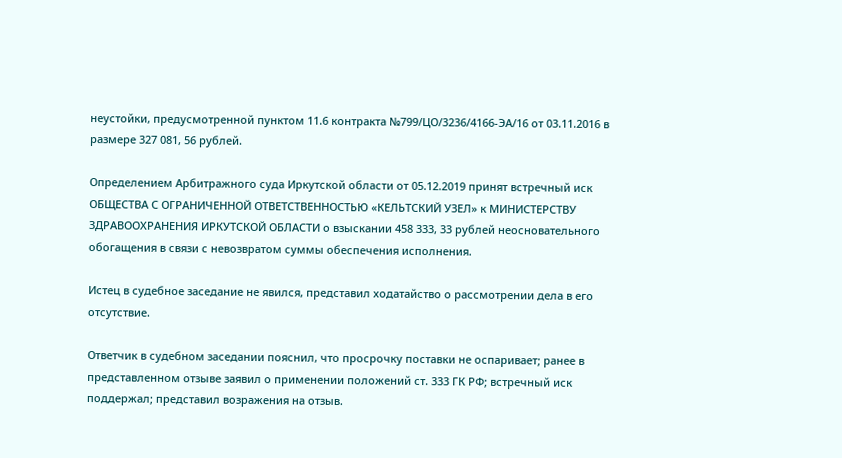неустойки, предусмотренной пунктом 11.6 контракта №799/ЦО/3236/4166-ЭА/16 от 03.11.2016 в размере 327 081, 56 рублей.

Определением Арбитражного суда Иркутской области от 05.12.2019 принят встречный иск ОБЩЕСТВА С ОГРАНИЧЕННОЙ ОТВЕТСТВЕННОСТЬЮ «КЕЛЬТСКИЙ УЗЕЛ» к МИНИСТЕРСТВУ ЗДРАВООХРАНЕНИЯ ИРКУТСКОЙ ОБЛАСТИ о взыскании 458 333, 33 рублей неосновательного обогащения в связи с невозвратом суммы обеспечения исполнения.

Истец в судебное заседание не явился, представил ходатайство о рассмотрении дела в его отсутствие.

Ответчик в судебном заседании пояснил, что просрочку поставки не оспаривает; ранее в представленном отзыве заявил о применении положений ст. 333 ГК РФ; встречный иск поддержал; представил возражения на отзыв.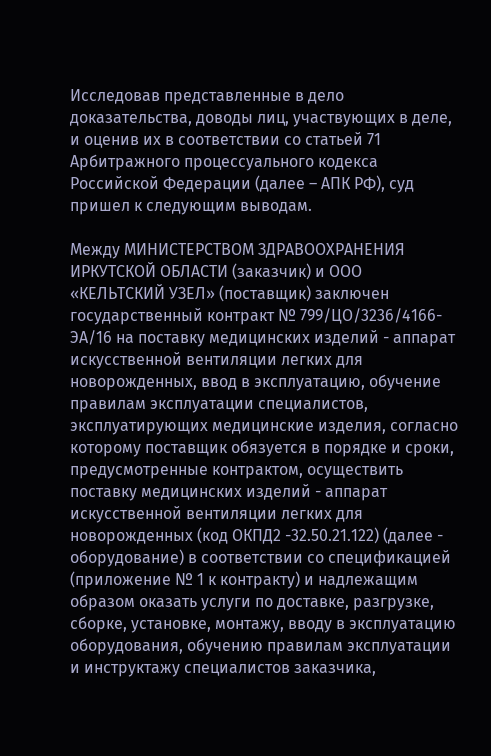Исследовав представленные в дело доказательства, доводы лиц, участвующих в деле, и оценив их в соответствии со статьей 71 Арбитражного процессуального кодекса Российской Федерации (далее – АПК РФ), суд пришел к следующим выводам.

Между МИНИСТЕРСТВОМ ЗДРАВООХРАНЕНИЯ ИРКУТСКОЙ ОБЛАСТИ (заказчик) и ООО «КЕЛЬТСКИЙ УЗЕЛ» (поставщик) заключен государственный контракт № 799/ЦО/3236/4166-ЭА/16 на поставку медицинских изделий - аппарат искусственной вентиляции легких для новорожденных, ввод в эксплуатацию, обучение правилам эксплуатации специалистов, эксплуатирующих медицинские изделия, согласно которому поставщик обязуется в порядке и сроки, предусмотренные контрактом, осуществить поставку медицинских изделий - аппарат искусственной вентиляции легких для новорожденных (код ОКПД2 -32.50.21.122) (далее - оборудование) в соответствии со спецификацией (приложение № 1 к контракту) и надлежащим образом оказать услуги по доставке, разгрузке, сборке, установке, монтажу, вводу в эксплуатацию оборудования, обучению правилам эксплуатации и инструктажу специалистов заказчика,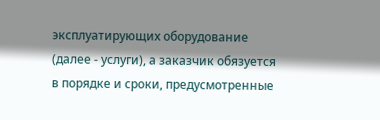эксплуатирующих оборудование (далее - услуги), а заказчик обязуется в порядке и сроки, предусмотренные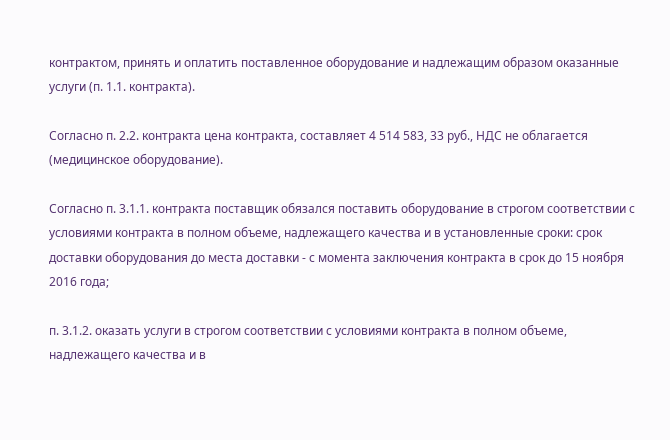контрактом, принять и оплатить поставленное оборудование и надлежащим образом оказанные услуги (п. 1.1. контракта).

Согласно п. 2.2. контракта цена контракта, составляет 4 514 583, 33 руб., НДС не облагается (медицинское оборудование).

Согласно п. 3.1.1. контракта поставщик обязался поставить оборудование в строгом соответствии с условиями контракта в полном объеме, надлежащего качества и в установленные сроки: срок доставки оборудования до места доставки - с момента заключения контракта в срок до 15 ноября 2016 года;

п. 3.1.2. оказать услуги в строгом соответствии с условиями контракта в полном объеме, надлежащего качества и в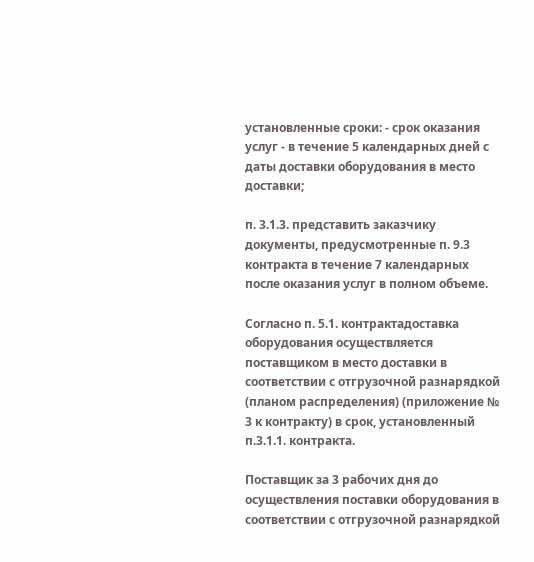установленные сроки: - срок оказания услуг - в течение 5 календарных дней с даты доставки оборудования в место доставки;

п. 3.1.3. представить заказчику документы, предусмотренные п. 9.3 контракта в течение 7 календарных после оказания услуг в полном объеме.

Согласно п. 5.1. контрактадоставка оборудования осуществляется поставщиком в место доставки в соответствии с отгрузочной разнарядкой (планом распределения) (приложение № 3 к контракту) в срок, установленный п.3.1.1. контракта.

Поставщик за 3 рабочих дня до осуществления поставки оборудования в соответствии с отгрузочной разнарядкой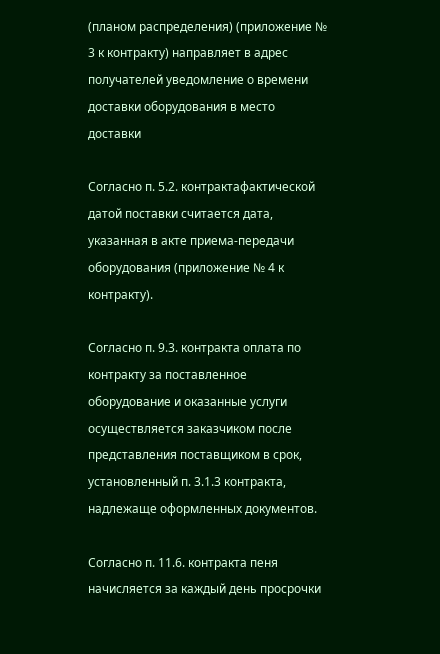(планом распределения) (приложение № 3 к контракту) направляет в адрес получателей уведомление о времени доставки оборудования в место доставки

Согласно п. 5.2. контрактафактической датой поставки считается дата, указанная в акте приема-передачи оборудования (приложение № 4 к контракту).

Согласно п. 9.3. контракта оплата по контракту за поставленное оборудование и оказанные услуги осуществляется заказчиком после представления поставщиком в срок, установленный п. 3.1.3 контракта, надлежаще оформленных документов.

Согласно п. 11.6. контракта пеня начисляется за каждый день просрочки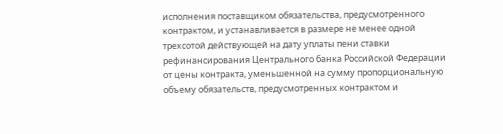исполнения поставщиком обязательства, предусмотренного контрактом, и устанавливается в размере не менее одной трехсотой действующей на дату уплаты пени ставки рефинансирования Центрального банка Российской Федерации от цены контракта, уменьшенной на сумму пропорциональную объему обязательств, предусмотренных контрактом и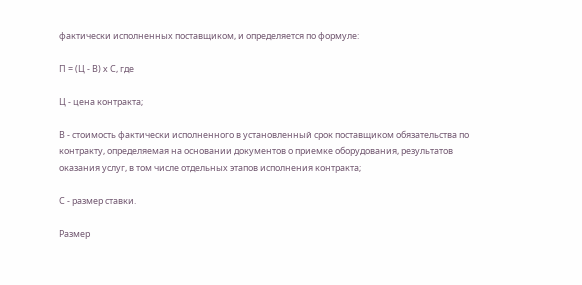фактически исполненных поставщиком, и определяется по формуле:

П = (Ц - В) х С, где

Ц - цена контракта;

В - стоимость фактически исполненного в установленный срок поставщиком обязательства по контракту, определяемая на основании документов о приемке оборудования, результатов оказания услуг, в том числе отдельных этапов исполнения контракта;

С - размер ставки.

Размер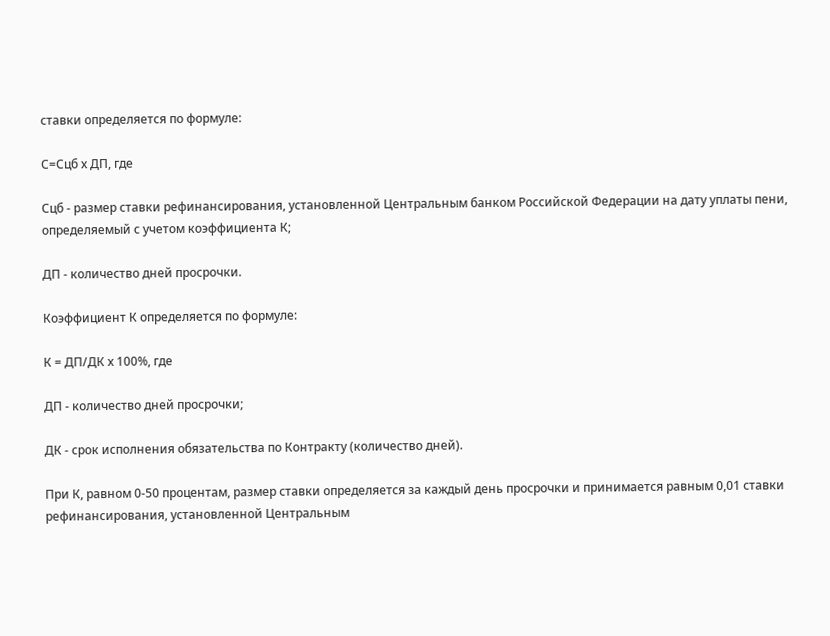ставки определяется по формуле:

С=Сцб х ДП, где

Сцб - размер ставки рефинансирования, установленной Центральным банком Российской Федерации на дату уплаты пени, определяемый с учетом коэффициента К;

ДП - количество дней просрочки.

Коэффициент К определяется по формуле:

К = ДП/ДК х 100%, где

ДП - количество дней просрочки;

ДК - срок исполнения обязательства по Контракту (количество дней).

При К, равном 0-50 процентам, размер ставки определяется за каждый день просрочки и принимается равным 0,01 ставки рефинансирования, установленной Центральным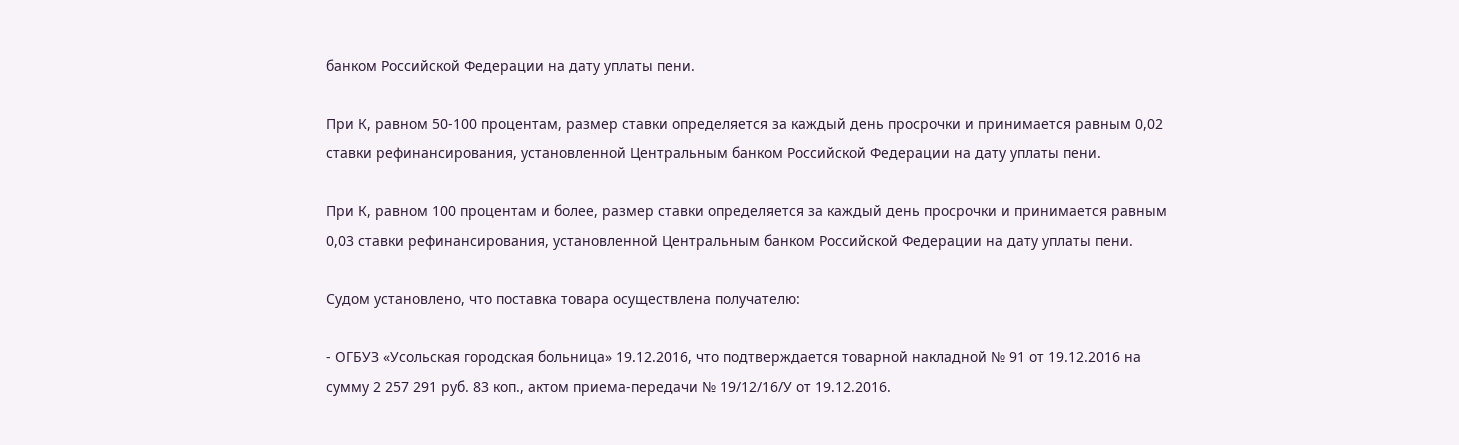банком Российской Федерации на дату уплаты пени.

При К, равном 50-100 процентам, размер ставки определяется за каждый день просрочки и принимается равным 0,02 ставки рефинансирования, установленной Центральным банком Российской Федерации на дату уплаты пени.

При К, равном 100 процентам и более, размер ставки определяется за каждый день просрочки и принимается равным 0,03 ставки рефинансирования, установленной Центральным банком Российской Федерации на дату уплаты пени.

Судом установлено, что поставка товара осуществлена получателю:

- ОГБУЗ «Усольская городская больница» 19.12.2016, что подтверждается товарной накладной № 91 от 19.12.2016 на сумму 2 257 291 руб. 83 коп., актом приема-передачи № 19/12/16/У от 19.12.2016.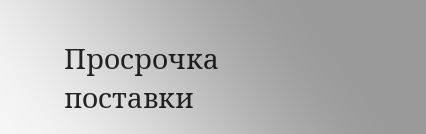Просрочка поставки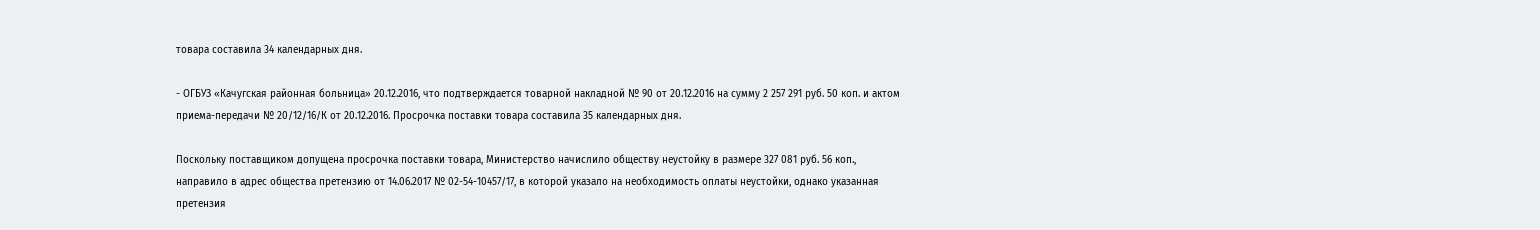товара составила 34 календарных дня.

- ОГБУЗ «Качугская районная больница» 20.12.2016, что подтверждается товарной накладной № 90 от 20.12.2016 на сумму 2 257 291 руб. 50 коп. и актом приема-передачи № 20/12/16/К от 20.12.2016. Просрочка поставки товара составила 35 календарных дня.

Поскольку поставщиком допущена просрочка поставки товара, Министерство начислило обществу неустойку в размере 327 081 руб. 56 коп., направило в адрес общества претензию от 14.06.2017 № 02-54-10457/17, в которой указало на необходимость оплаты неустойки, однако указанная претензия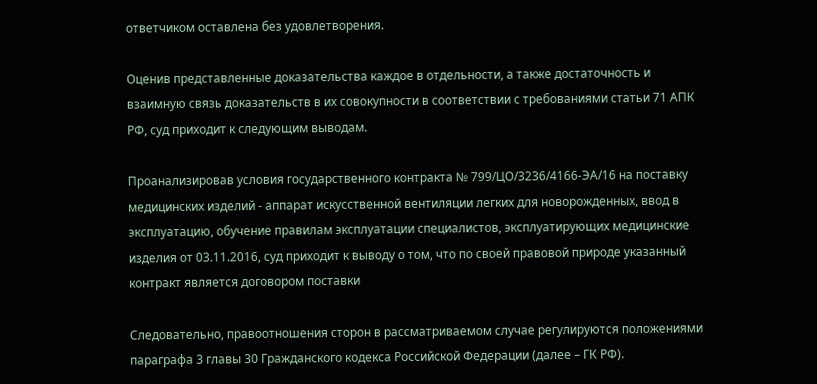ответчиком оставлена без удовлетворения.

Оценив представленные доказательства каждое в отдельности, а также достаточность и взаимную связь доказательств в их совокупности в соответствии с требованиями статьи 71 АПК РФ, суд приходит к следующим выводам.

Проанализировав условия государственного контракта № 799/ЦО/3236/4166-ЭА/16 на поставку медицинских изделий - аппарат искусственной вентиляции легких для новорожденных, ввод в эксплуатацию, обучение правилам эксплуатации специалистов, эксплуатирующих медицинские изделия от 03.11.2016, суд приходит к выводу о том, что по своей правовой природе указанный контракт является договором поставки

Следовательно, правоотношения сторон в рассматриваемом случае регулируются положениями параграфа 3 главы 30 Гражданского кодекса Российской Федерации (далее – ГК РФ).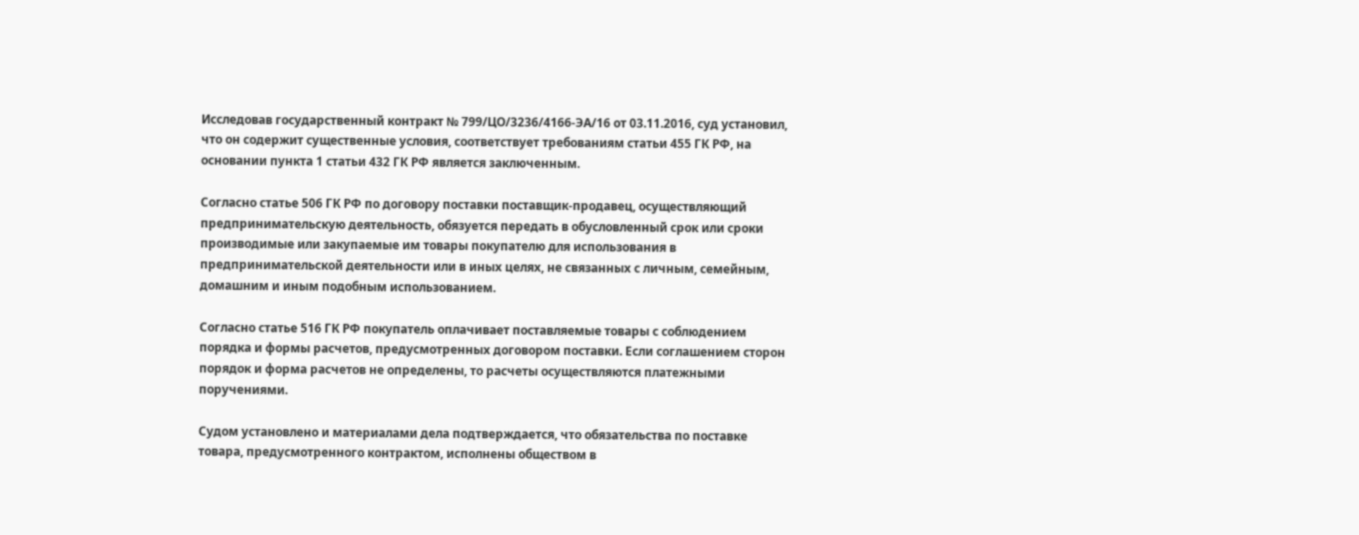Исследовав государственный контракт № 799/ЦО/3236/4166-ЭА/16 от 03.11.2016, суд установил, что он содержит существенные условия, соответствует требованиям статьи 455 ГК РФ, на основании пункта 1 статьи 432 ГК РФ является заключенным.

Согласно статье 506 ГК РФ по договору поставки поставщик-продавец, осуществляющий предпринимательскую деятельность, обязуется передать в обусловленный срок или сроки производимые или закупаемые им товары покупателю для использования в предпринимательской деятельности или в иных целях, не связанных с личным, семейным, домашним и иным подобным использованием.

Согласно статье 516 ГК РФ покупатель оплачивает поставляемые товары с соблюдением порядка и формы расчетов, предусмотренных договором поставки. Если соглашением сторон порядок и форма расчетов не определены, то расчеты осуществляются платежными поручениями.

Судом установлено и материалами дела подтверждается, что обязательства по поставке товара, предусмотренного контрактом, исполнены обществом в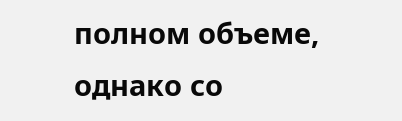полном объеме, однако со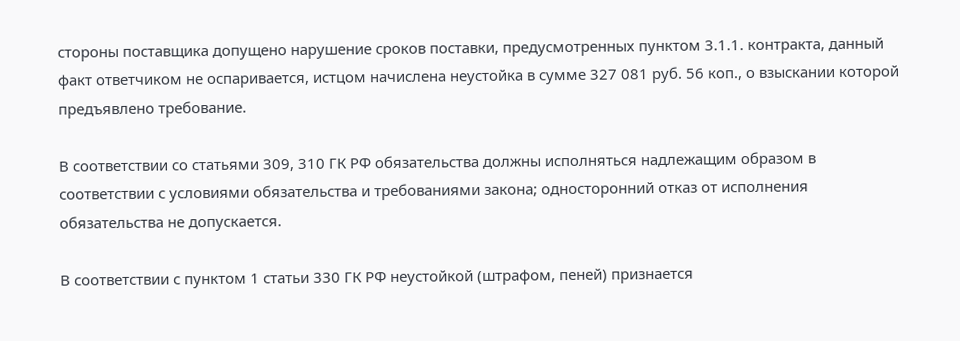стороны поставщика допущено нарушение сроков поставки, предусмотренных пунктом 3.1.1. контракта, данный факт ответчиком не оспаривается, истцом начислена неустойка в сумме 327 081 руб. 56 коп., о взыскании которой предъявлено требование.

В соответствии со статьями 309, 310 ГК РФ обязательства должны исполняться надлежащим образом в соответствии с условиями обязательства и требованиями закона; односторонний отказ от исполнения обязательства не допускается.

В соответствии с пунктом 1 статьи 330 ГК РФ неустойкой (штрафом, пеней) признается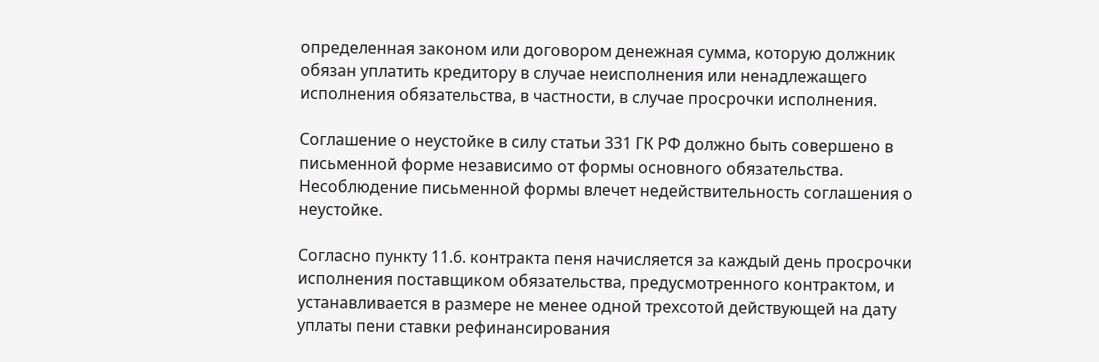определенная законом или договором денежная сумма, которую должник обязан уплатить кредитору в случае неисполнения или ненадлежащего исполнения обязательства, в частности, в случае просрочки исполнения.

Соглашение о неустойке в силу статьи 331 ГК РФ должно быть совершено в письменной форме независимо от формы основного обязательства. Несоблюдение письменной формы влечет недействительность соглашения о неустойке.

Согласно пункту 11.6. контракта пеня начисляется за каждый день просрочки исполнения поставщиком обязательства, предусмотренного контрактом, и устанавливается в размере не менее одной трехсотой действующей на дату уплаты пени ставки рефинансирования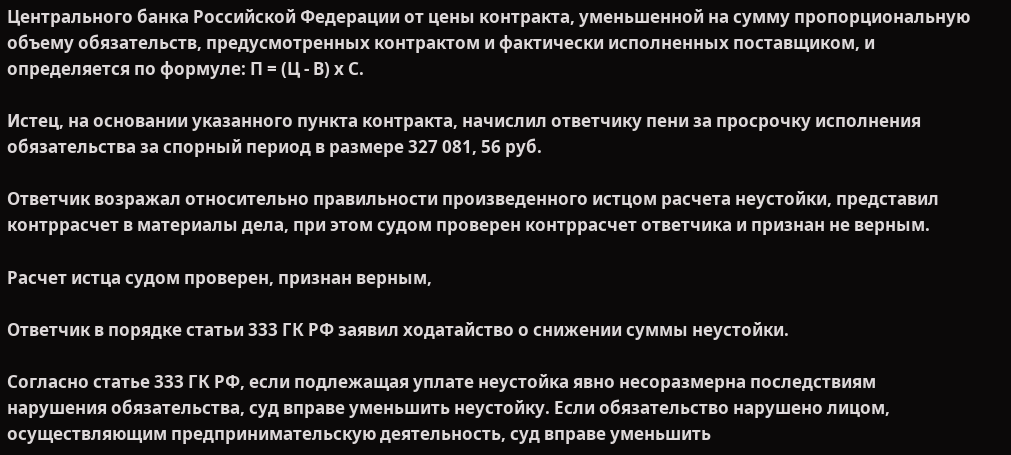Центрального банка Российской Федерации от цены контракта, уменьшенной на сумму пропорциональную объему обязательств, предусмотренных контрактом и фактически исполненных поставщиком, и определяется по формуле: П = (Ц - В) х С.

Истец, на основании указанного пункта контракта, начислил ответчику пени за просрочку исполнения обязательства за спорный период в размере 327 081, 56 руб.

Ответчик возражал относительно правильности произведенного истцом расчета неустойки, представил контррасчет в материалы дела, при этом судом проверен контррасчет ответчика и признан не верным.

Расчет истца судом проверен, признан верным,

Ответчик в порядке статьи 333 ГК РФ заявил ходатайство о снижении суммы неустойки.

Согласно статье 333 ГК РФ, если подлежащая уплате неустойка явно несоразмерна последствиям нарушения обязательства, суд вправе уменьшить неустойку. Если обязательство нарушено лицом, осуществляющим предпринимательскую деятельность, суд вправе уменьшить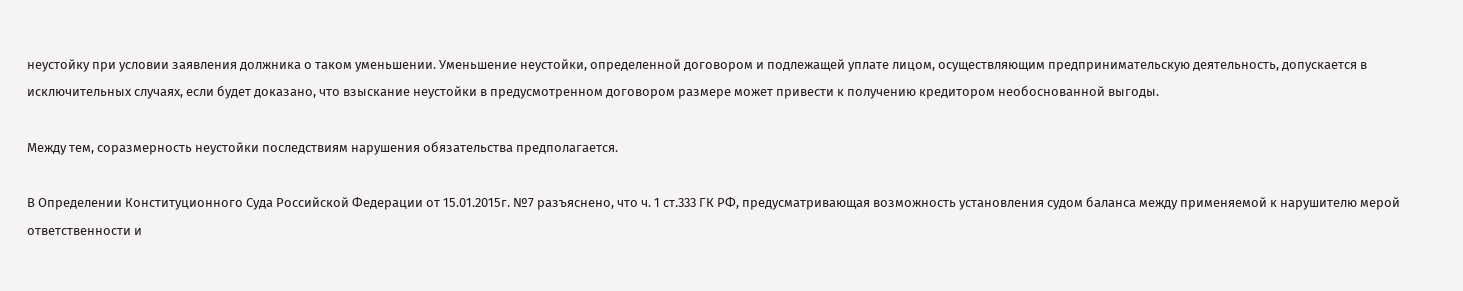неустойку при условии заявления должника о таком уменьшении. Уменьшение неустойки, определенной договором и подлежащей уплате лицом, осуществляющим предпринимательскую деятельность, допускается в исключительных случаях, если будет доказано, что взыскание неустойки в предусмотренном договором размере может привести к получению кредитором необоснованной выгоды.

Между тем, соразмерность неустойки последствиям нарушения обязательства предполагается.

В Определении Конституционного Суда Российской Федерации от 15.01.2015г. №7 разъяснено, что ч. 1 ст.333 ГК РФ, предусматривающая возможность установления судом баланса между применяемой к нарушителю мерой ответственности и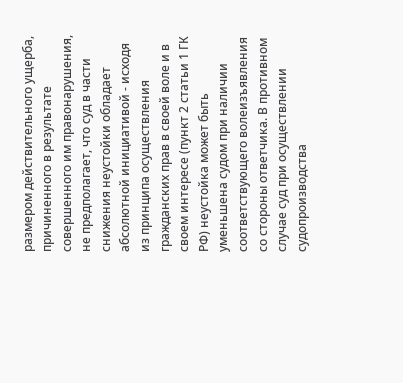размером действительного ущерба, причиненного в результате совершенного им правонарушения, не предполагает, что суд в части снижения неустойки обладает абсолютной инициативой - исходя из принципа осуществления гражданских прав в своей воле и в своем интересе (пункт 2 статьи 1 ГК РФ) неустойка может быть уменьшена судом при наличии соответствующего волеизъявления со стороны ответчика. В противном случае суд при осуществлении судопроизводства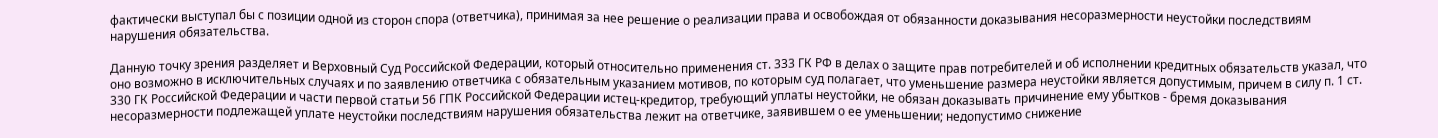фактически выступал бы с позиции одной из сторон спора (ответчика), принимая за нее решение о реализации права и освобождая от обязанности доказывания несоразмерности неустойки последствиям нарушения обязательства.

Данную точку зрения разделяет и Верховный Суд Российской Федерации, который относительно применения ст. 333 ГК РФ в делах о защите прав потребителей и об исполнении кредитных обязательств указал, что оно возможно в исключительных случаях и по заявлению ответчика с обязательным указанием мотивов, по которым суд полагает, что уменьшение размера неустойки является допустимым, причем в силу п. 1 ст. 330 ГК Российской Федерации и части первой статьи 56 ГПК Российской Федерации истец-кредитор, требующий уплаты неустойки, не обязан доказывать причинение ему убытков - бремя доказывания несоразмерности подлежащей уплате неустойки последствиям нарушения обязательства лежит на ответчике, заявившем о ее уменьшении; недопустимо снижение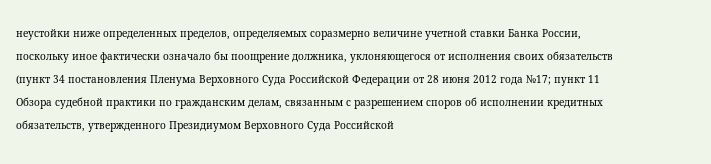неустойки ниже определенных пределов, определяемых соразмерно величине учетной ставки Банка России, поскольку иное фактически означало бы поощрение должника, уклоняющегося от исполнения своих обязательств (пункт 34 постановления Пленума Верховного Суда Российской Федерации от 28 июня 2012 года №17; пункт 11 Обзора судебной практики по гражданским делам, связанным с разрешением споров об исполнении кредитных обязательств, утвержденного Президиумом Верховного Суда Российской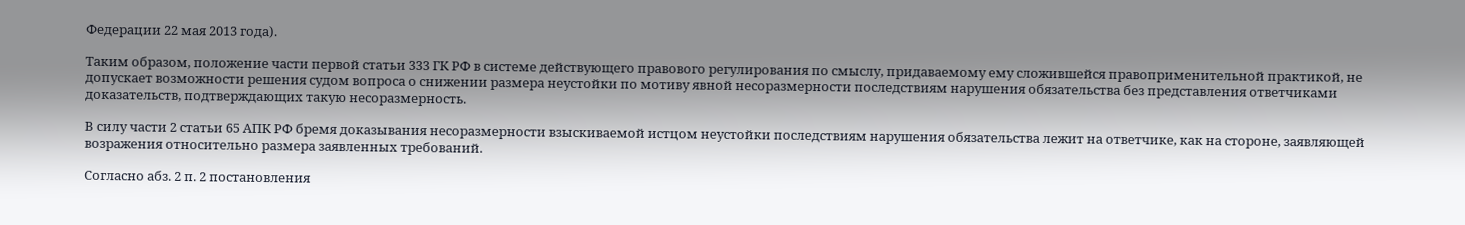Федерации 22 мая 2013 года).

Таким образом, положение части первой статьи 333 ГК РФ в системе действующего правового регулирования по смыслу, придаваемому ему сложившейся правоприменительной практикой, не допускает возможности решения судом вопроса о снижении размера неустойки по мотиву явной несоразмерности последствиям нарушения обязательства без представления ответчиками доказательств, подтверждающих такую несоразмерность.

В силу части 2 статьи 65 АПК РФ бремя доказывания несоразмерности взыскиваемой истцом неустойки последствиям нарушения обязательства лежит на ответчике, как на стороне, заявляющей возражения относительно размера заявленных требований.

Согласно абз. 2 п. 2 постановления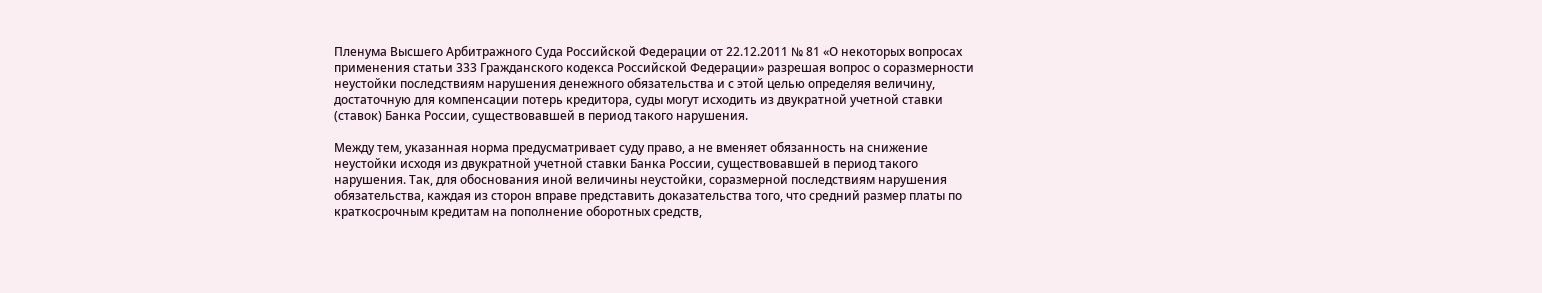Пленума Высшего Арбитражного Суда Российской Федерации от 22.12.2011 № 81 «О некоторых вопросах применения статьи 333 Гражданского кодекса Российской Федерации» разрешая вопрос о соразмерности неустойки последствиям нарушения денежного обязательства и с этой целью определяя величину, достаточную для компенсации потерь кредитора, суды могут исходить из двукратной учетной ставки (ставок) Банка России, существовавшей в период такого нарушения.

Между тем, указанная норма предусматривает суду право, а не вменяет обязанность на снижение неустойки исходя из двукратной учетной ставки Банка России, существовавшей в период такого нарушения. Так, для обоснования иной величины неустойки, соразмерной последствиям нарушения обязательства, каждая из сторон вправе представить доказательства того, что средний размер платы по краткосрочным кредитам на пополнение оборотных средств,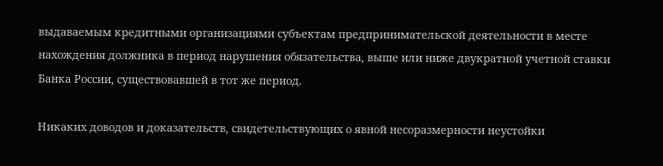выдаваемым кредитными организациями субъектам предпринимательской деятельности в месте нахождения должника в период нарушения обязательства, выше или ниже двукратной учетной ставки Банка России, существовавшей в тот же период.

Никаких доводов и доказательств, свидетельствующих о явной несоразмерности неустойки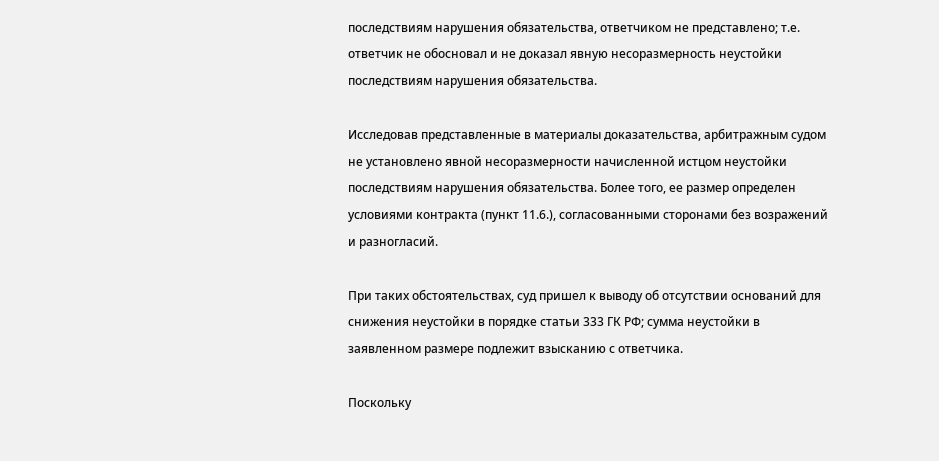последствиям нарушения обязательства, ответчиком не представлено; т.е. ответчик не обосновал и не доказал явную несоразмерность неустойки последствиям нарушения обязательства.

Исследовав представленные в материалы доказательства, арбитражным судом не установлено явной несоразмерности начисленной истцом неустойки последствиям нарушения обязательства. Более того, ее размер определен условиями контракта (пункт 11.6.), согласованными сторонами без возражений и разногласий.

При таких обстоятельствах, суд пришел к выводу об отсутствии оснований для снижения неустойки в порядке статьи 333 ГК РФ; сумма неустойки в заявленном размере подлежит взысканию с ответчика.

Поскольку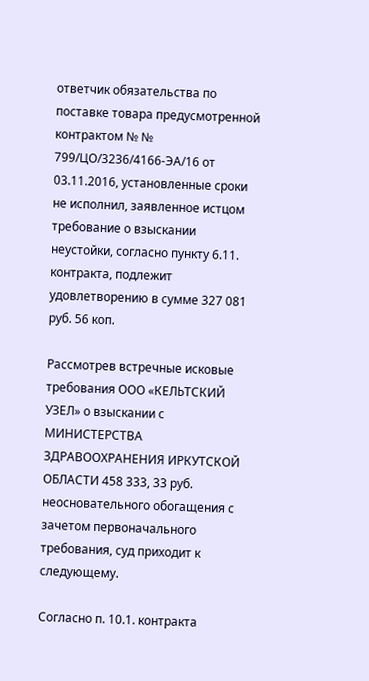ответчик обязательства по поставке товара предусмотренной контрактом № № 799/ЦО/3236/4166-ЭА/16 от 03.11.2016, установленные сроки не исполнил, заявленное истцом требование о взыскании неустойки, согласно пункту 6.11. контракта, подлежит удовлетворению в сумме 327 081 руб. 56 коп.

Рассмотрев встречные исковые требования ООО «КЕЛЬТСКИЙ УЗЕЛ» о взыскании с МИНИСТЕРСТВА ЗДРАВООХРАНЕНИЯ ИРКУТСКОЙ ОБЛАСТИ 458 333, 33 руб. неосновательного обогащения с зачетом первоначального требования, суд приходит к следующему.

Согласно п. 10.1. контракта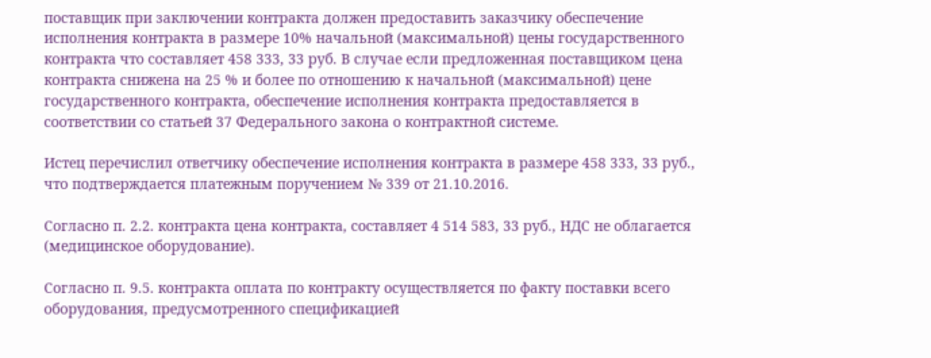поставщик при заключении контракта должен предоставить заказчику обеспечение исполнения контракта в размере 10% начальной (максимальной) цены государственного контракта что составляет 458 333, 33 руб. В случае если предложенная поставщиком цена контракта снижена на 25 % и более по отношению к начальной (максимальной) цене государственного контракта, обеспечение исполнения контракта предоставляется в соответствии со статьей 37 Федерального закона о контрактной системе.

Истец перечислил ответчику обеспечение исполнения контракта в размере 458 333, 33 руб., что подтверждается платежным поручением № 339 от 21.10.2016.

Согласно п. 2.2. контракта цена контракта, составляет 4 514 583, 33 руб., НДС не облагается (медицинское оборудование).

Согласно п. 9.5. контракта оплата по контракту осуществляется по факту поставки всего оборудования, предусмотренного спецификацией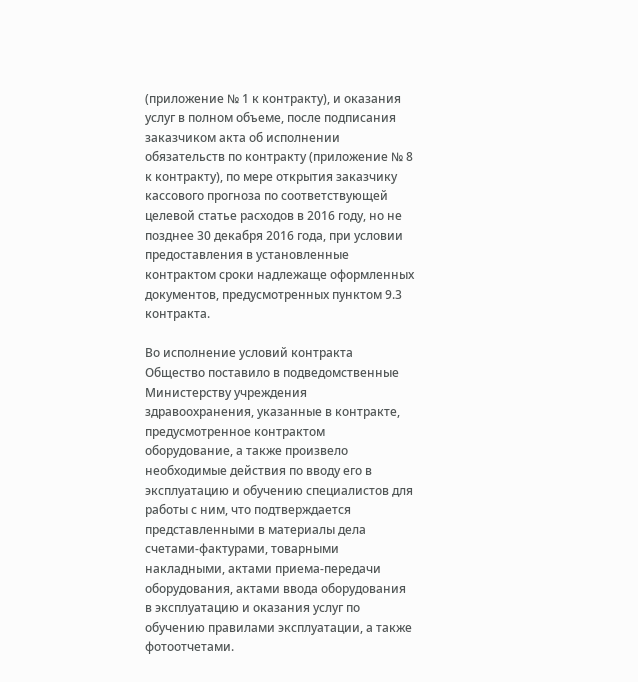(приложение № 1 к контракту), и оказания услуг в полном объеме, после подписания заказчиком акта об исполнении обязательств по контракту (приложение № 8 к контракту), по мере открытия заказчику кассового прогноза по соответствующей целевой статье расходов в 2016 году, но не позднее 30 декабря 2016 года, при условии предоставления в установленные контрактом сроки надлежаще оформленных документов, предусмотренных пунктом 9.3 контракта.

Во исполнение условий контракта Общество поставило в подведомственные Министерству учреждения здравоохранения, указанные в контракте, предусмотренное контрактом оборудование, а также произвело необходимые действия по вводу его в эксплуатацию и обучению специалистов для работы с ним, что подтверждается представленными в материалы дела счетами-фактурами, товарными накладными, актами приема-передачи оборудования, актами ввода оборудования в эксплуатацию и оказания услуг по обучению правилами эксплуатации, а также фотоотчетами.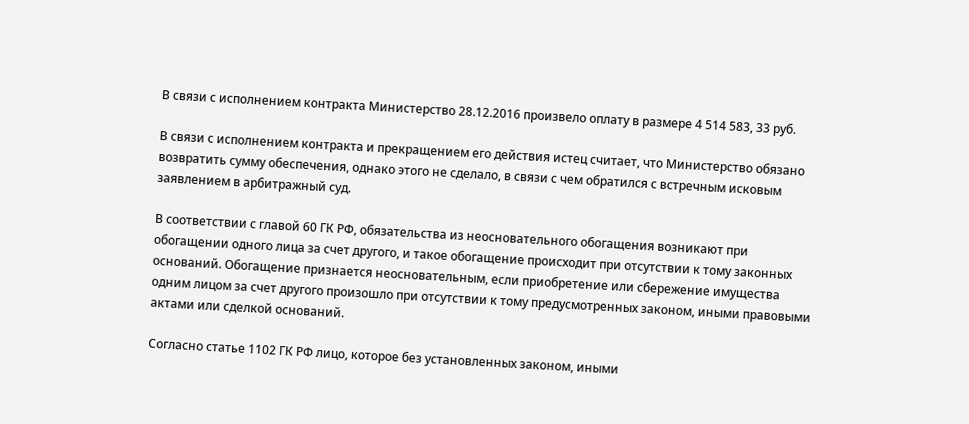В связи с исполнением контракта Министерство 28.12.2016 произвело оплату в размере 4 514 583, 33 руб.

В связи с исполнением контракта и прекращением его действия истец считает, что Министерство обязано возвратить сумму обеспечения, однако этого не сделало, в связи с чем обратился с встречным исковым заявлением в арбитражный суд.

В соответствии с главой 60 ГК РФ, обязательства из неосновательного обогащения возникают при обогащении одного лица за счет другого, и такое обогащение происходит при отсутствии к тому законных оснований. Обогащение признается неосновательным, если приобретение или сбережение имущества одним лицом за счет другого произошло при отсутствии к тому предусмотренных законом, иными правовыми актами или сделкой оснований.

Согласно статье 1102 ГК РФ лицо, которое без установленных законом, иными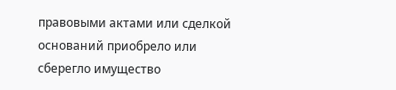правовыми актами или сделкой оснований приобрело или сберегло имущество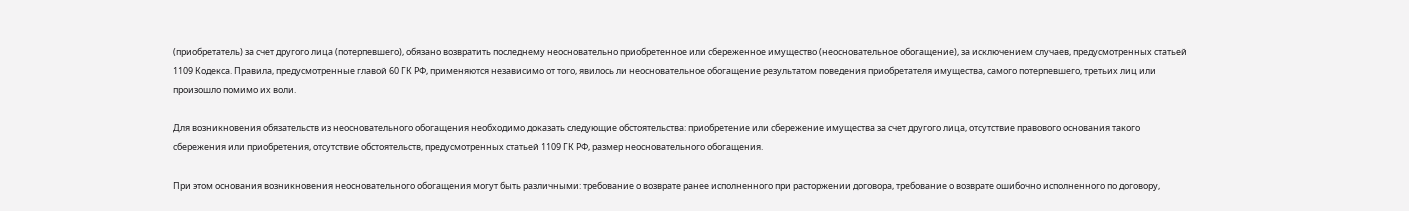(приобретатель) за счет другого лица (потерпевшего), обязано возвратить последнему неосновательно приобретенное или сбереженное имущество (неосновательное обогащение), за исключением случаев, предусмотренных статьей 1109 Кодекса. Правила, предусмотренные главой 60 ГК РФ, применяются независимо от того, явилось ли неосновательное обогащение результатом поведения приобретателя имущества, самого потерпевшего, третьих лиц или произошло помимо их воли.

Для возникновения обязательств из неосновательного обогащения необходимо доказать следующие обстоятельства: приобретение или сбережение имущества за счет другого лица, отсутствие правового основания такого сбережения или приобретения, отсутствие обстоятельств, предусмотренных статьей 1109 ГК РФ, размер неосновательного обогащения.

При этом основания возникновения неосновательного обогащения могут быть различными: требование о возврате ранее исполненного при расторжении договора, требование о возврате ошибочно исполненного по договору,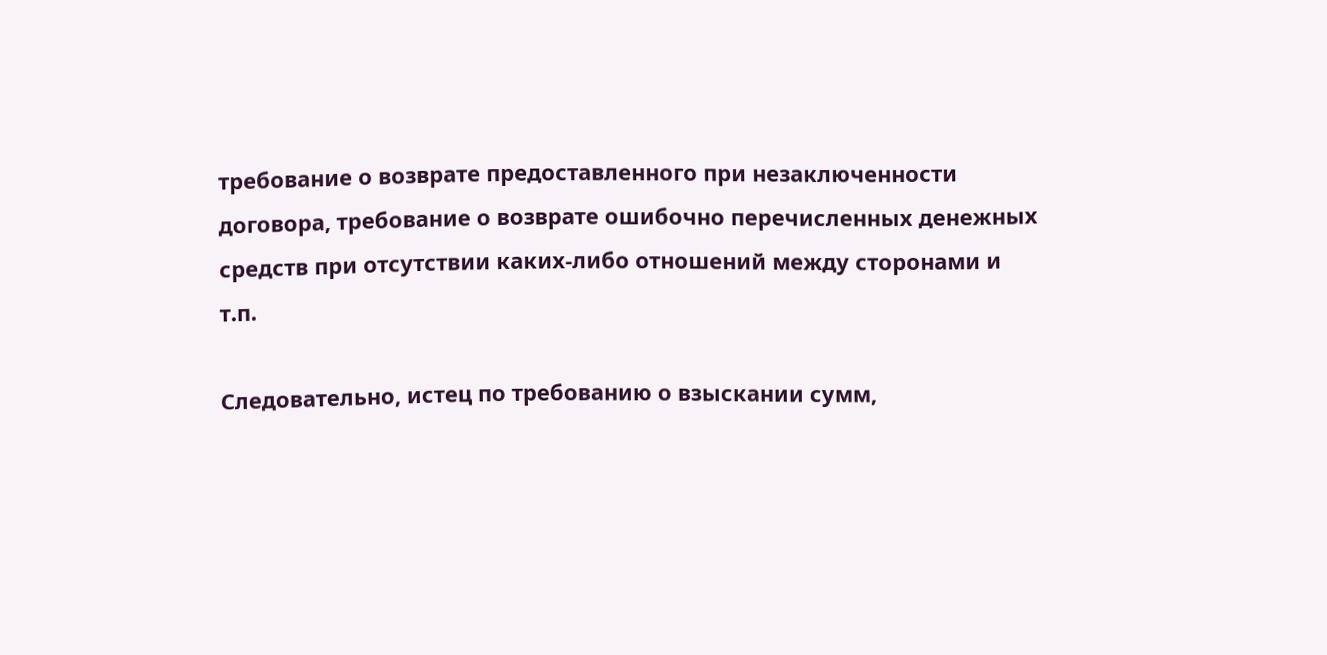требование о возврате предоставленного при незаключенности договора, требование о возврате ошибочно перечисленных денежных средств при отсутствии каких-либо отношений между сторонами и т.п.

Следовательно, истец по требованию о взыскании сумм,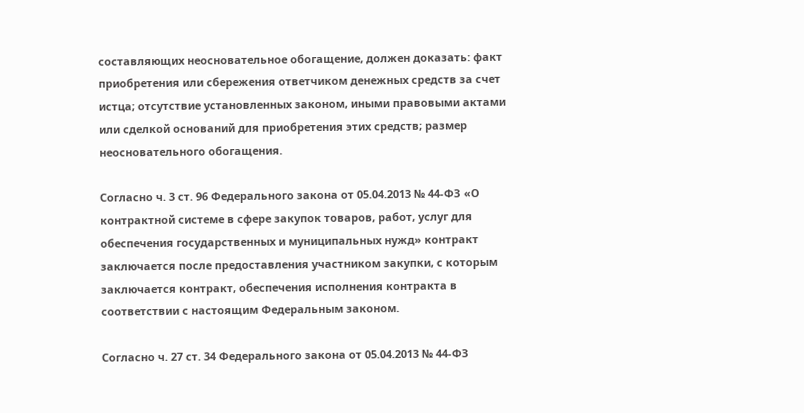составляющих неосновательное обогащение, должен доказать: факт приобретения или сбережения ответчиком денежных средств за счет истца; отсутствие установленных законом, иными правовыми актами или сделкой оснований для приобретения этих средств; размер неосновательного обогащения.

Согласно ч. 3 ст. 96 Федерального закона от 05.04.2013 № 44-ФЗ «О контрактной системе в сфере закупок товаров, работ, услуг для обеспечения государственных и муниципальных нужд» контракт заключается после предоставления участником закупки, с которым заключается контракт, обеспечения исполнения контракта в соответствии с настоящим Федеральным законом.

Согласно ч. 27 ст. 34 Федерального закона от 05.04.2013 № 44-ФЗ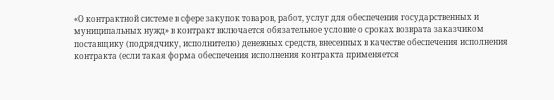«О контрактной системе в сфере закупок товаров, работ, услуг для обеспечения государственных и муниципальных нужд» в контракт включается обязательное условие о сроках возврата заказчиком поставщику (подрядчику, исполнителю) денежных средств, внесенных в качестве обеспечения исполнения контракта (если такая форма обеспечения исполнения контракта применяется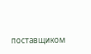поставщиком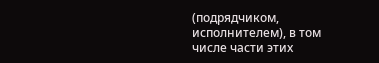(подрядчиком, исполнителем), в том числе части этих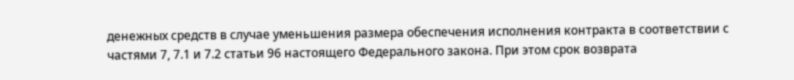денежных средств в случае уменьшения размера обеспечения исполнения контракта в соответствии с частями 7, 7.1 и 7.2 статьи 96 настоящего Федерального закона. При этом срок возврата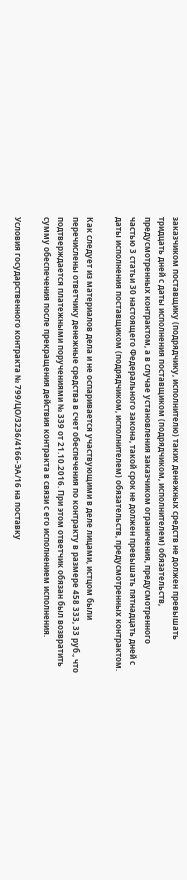заказчиком поставщику (подрядчику, исполнителю) таких денежных средств не должен превышать тридцать дней с даты исполнения поставщиком (подрядчиком, исполнителем) обязательств, предусмотренных контрактом, а в случае установления заказчиком ограничения, предусмотренного частью 3 статьи 30 настоящего Федерального закона, такой срок не должен превышать пятнадцать дней с даты исполнения поставщиком (подрядчиком, исполнителем) обязательств, предусмотренных контрактом.

Как следует из материалов дела и не оспаривается участвующими в деле лицами, истцом были перечислены ответчику денежные средства в счет обеспечения по контракту в размере 458 333, 33 руб., что подтверждается платежными поручениями № 339 от 21.10.2016. При этом ответчик обязан был возвратить сумму обеспечения после прекращения действия контракта в связи с его исполнением исполнения.

Условия государственного контракта № 799/ЦО/3236/4166-ЭА/16 на поставку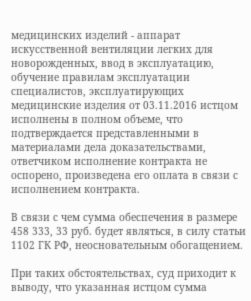медицинских изделий - аппарат искусственной вентиляции легких для новорожденных, ввод в эксплуатацию, обучение правилам эксплуатации специалистов, эксплуатирующих медицинские изделия от 03.11.2016 истцом исполнены в полном объеме, что подтверждается представленными в материалами дела доказательствами, ответчиком исполнение контракта не оспорено, произведена его оплата в связи с исполнением контракта.

В связи с чем сумма обеспечения в размере 458 333, 33 руб. будет являться, в силу статьи 1102 ГК РФ, неосновательным обогащением.

При таких обстоятельствах, суд приходит к выводу, что указанная истцом сумма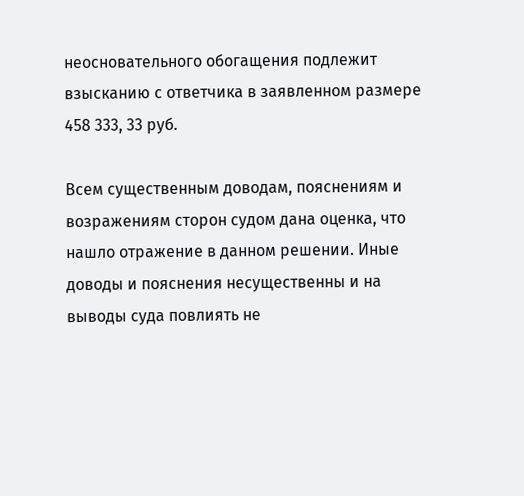неосновательного обогащения подлежит взысканию с ответчика в заявленном размере 458 333, 33 руб.

Всем существенным доводам, пояснениям и возражениям сторон судом дана оценка, что нашло отражение в данном решении. Иные доводы и пояснения несущественны и на выводы суда повлиять не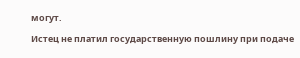могут.

Истец не платил государственную пошлину при подаче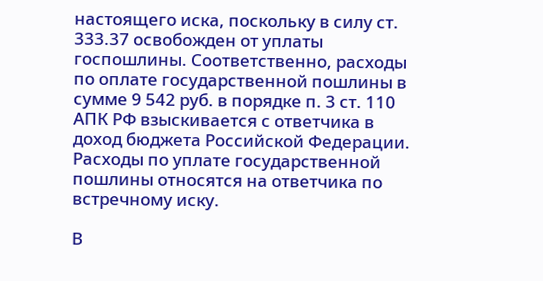настоящего иска, поскольку в силу ст. 333.37 освобожден от уплаты госпошлины. Соответственно, расходы по оплате государственной пошлины в сумме 9 542 руб. в порядке п. 3 ст. 110 АПК РФ взыскивается с ответчика в доход бюджета Российской Федерации. Расходы по уплате государственной пошлины относятся на ответчика по встречному иску.

В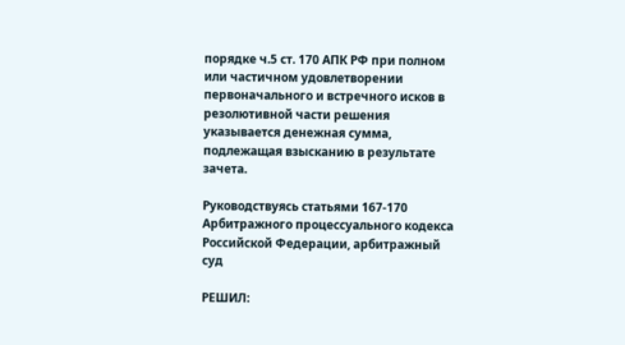порядке ч.5 ст. 170 АПК РФ при полном или частичном удовлетворении первоначального и встречного исков в резолютивной части решения указывается денежная сумма, подлежащая взысканию в результате зачета.

Руководствуясь статьями 167-170 Арбитражного процессуального кодекса Российской Федерации, арбитражный суд

РЕШИЛ: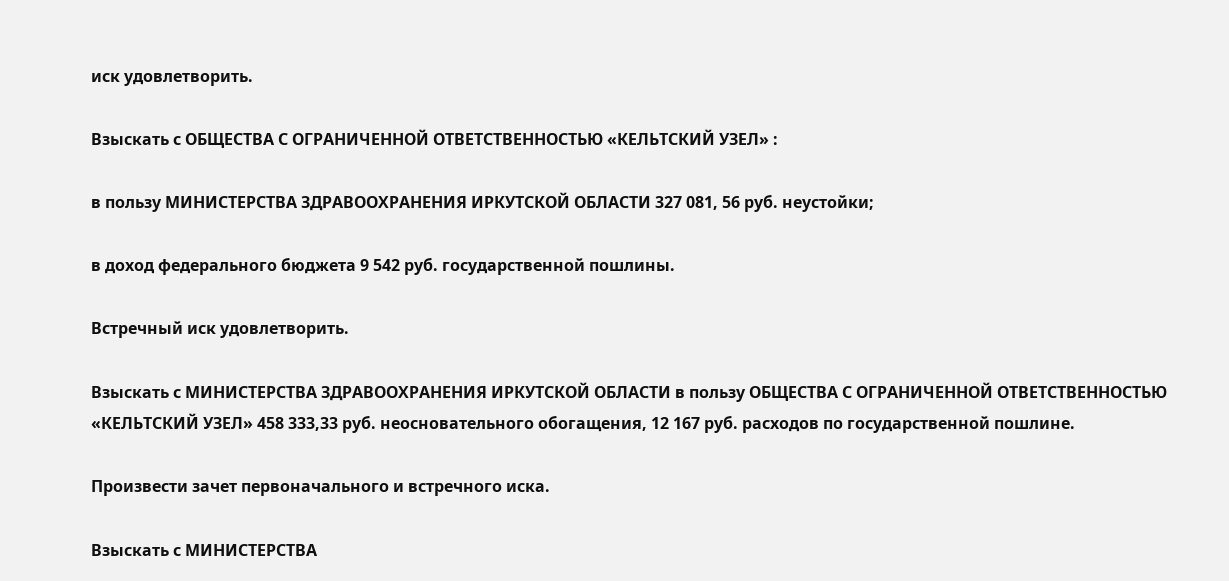иск удовлетворить.

Взыскать с ОБЩЕСТВА С ОГРАНИЧЕННОЙ ОТВЕТСТВЕННОСТЬЮ «КЕЛЬТСКИЙ УЗЕЛ» :

в пользу МИНИСТЕРСТВА ЗДРАВООХРАНЕНИЯ ИРКУТСКОЙ ОБЛАСТИ 327 081, 56 руб. неустойки;

в доход федерального бюджета 9 542 руб. государственной пошлины.

Встречный иск удовлетворить.

Взыскать с МИНИСТЕРСТВА ЗДРАВООХРАНЕНИЯ ИРКУТСКОЙ ОБЛАСТИ в пользу ОБЩЕСТВА С ОГРАНИЧЕННОЙ ОТВЕТСТВЕННОСТЬЮ «КЕЛЬТСКИЙ УЗЕЛ» 458 333,33 руб. неосновательного обогащения, 12 167 руб. расходов по государственной пошлине.

Произвести зачет первоначального и встречного иска.

Взыскать с МИНИСТЕРСТВА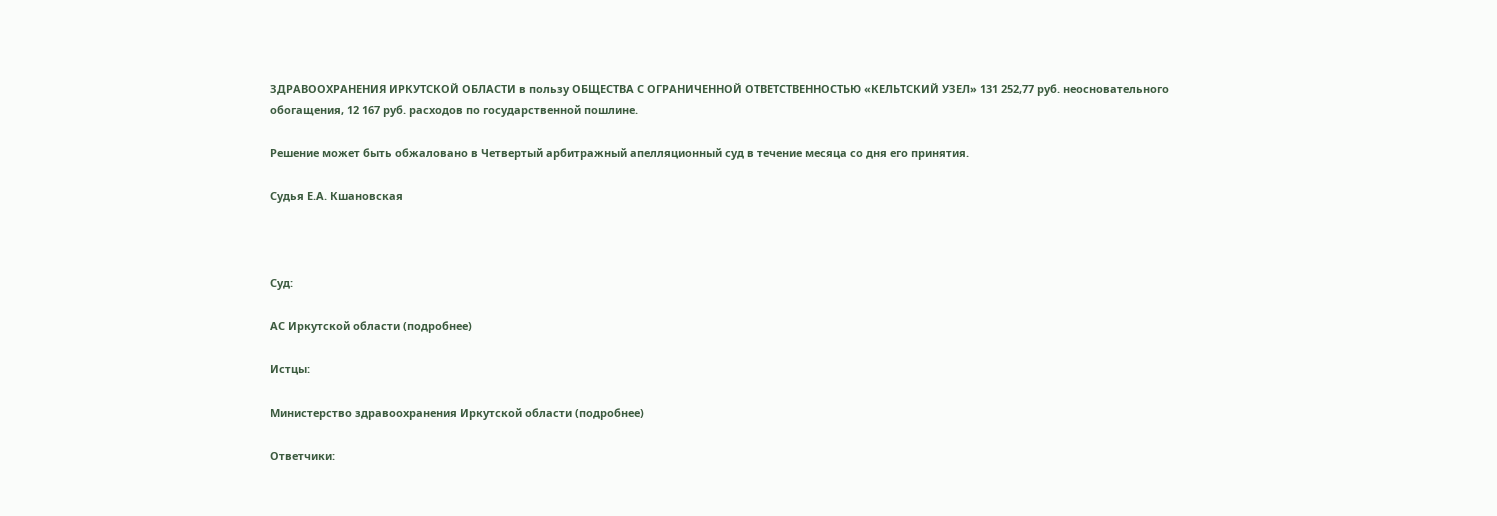ЗДРАВООХРАНЕНИЯ ИРКУТСКОЙ ОБЛАСТИ в пользу ОБЩЕСТВА С ОГРАНИЧЕННОЙ ОТВЕТСТВЕННОСТЬЮ «КЕЛЬТСКИЙ УЗЕЛ» 131 252,77 руб. неосновательного обогащения, 12 167 руб. расходов по государственной пошлине.

Решение может быть обжаловано в Четвертый арбитражный апелляционный суд в течение месяца со дня его принятия.

Судья Е.А. Кшановская



Суд:

АС Иркутской области (подробнее)

Истцы:

Министерство здравоохранения Иркутской области (подробнее)

Ответчики: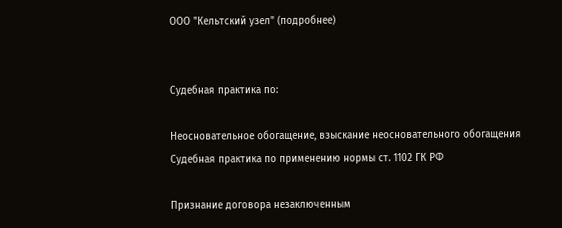ООО "Кельтский узел" (подробнее)


Судебная практика по:

Неосновательное обогащение, взыскание неосновательного обогащения
Судебная практика по применению нормы ст. 1102 ГК РФ

Признание договора незаключенным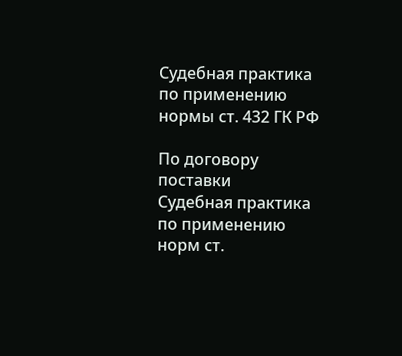Судебная практика по применению нормы ст. 432 ГК РФ

По договору поставки
Судебная практика по применению норм ст.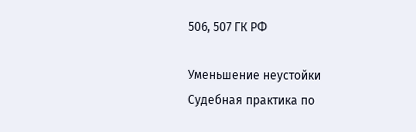506, 507 ГК РФ

Уменьшение неустойки
Судебная практика по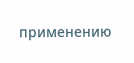применению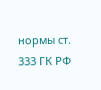нормы ст. 333 ГК РФ